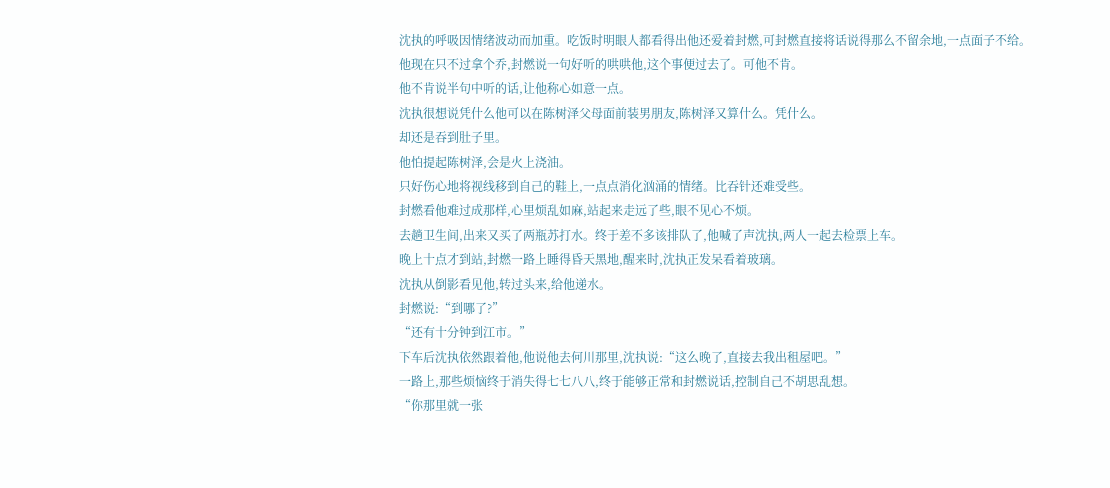沈执的呼吸因情绪波动而加重。吃饭时明眼人都看得出他还爱着封燃,可封燃直接将话说得那么不留余地,一点面子不给。
他现在只不过拿个乔,封燃说一句好听的哄哄他,这个事便过去了。可他不肯。
他不肯说半句中听的话,让他称心如意一点。
沈执很想说凭什么他可以在陈树泽父母面前装男朋友,陈树泽又算什么。凭什么。
却还是吞到肚子里。
他怕提起陈树泽,会是火上浇油。
只好伤心地将视线移到自己的鞋上,一点点消化汹涌的情绪。比吞针还难受些。
封燃看他难过成那样,心里烦乱如麻,站起来走远了些,眼不见心不烦。
去趟卫生间,出来又买了两瓶苏打水。终于差不多该排队了,他喊了声沈执,两人一起去检票上车。
晚上十点才到站,封燃一路上睡得昏天黑地,醒来时,沈执正发呆看着玻璃。
沈执从倒影看见他,转过头来,给他递水。
封燃说:“到哪了?”
“还有十分钟到江市。”
下车后沈执依然跟着他,他说他去何川那里,沈执说:“这么晚了,直接去我出租屋吧。”
一路上,那些烦恼终于消失得七七八八,终于能够正常和封燃说话,控制自己不胡思乱想。
“你那里就一张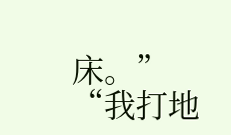床。”
“我打地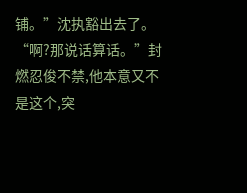铺。”沈执豁出去了。
“啊?那说话算话。”封燃忍俊不禁,他本意又不是这个,突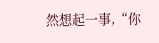然想起一事,“你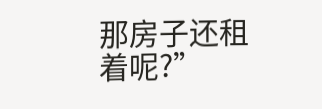那房子还租着呢?”